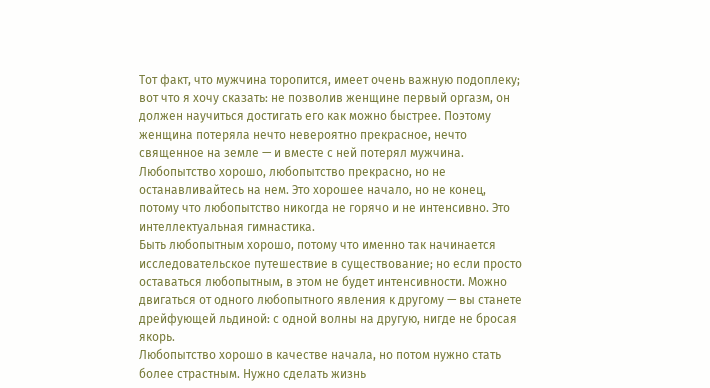Тот факт, что мужчина торопится, имеет очень важную подоплеку; вот что я хочу сказать: не позволив женщине первый оргазм, он должен научиться достигать его как можно быстрее. Поэтому женщина потеряла нечто невероятно прекрасное, нечто священное на земле — и вместе с ней потерял мужчина.
Любопытство хорошо, любопытство прекрасно, но не останавливайтесь на нем. Это хорошее начало, но не конец, потому что любопытство никогда не горячо и не интенсивно. Это интеллектуальная гимнастика.
Быть любопытным хорошо, потому что именно так начинается исследовательское путешествие в существование; но если просто оставаться любопытным, в этом не будет интенсивности. Можно двигаться от одного любопытного явления к другому — вы станете дрейфующей льдиной: с одной волны на другую, нигде не бросая якорь.
Любопытство хорошо в качестве начала, но потом нужно стать более страстным. Нужно сделать жизнь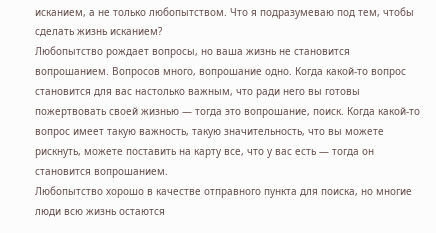исканием, а не только любопытством. Что я подразумеваю под тем, чтобы сделать жизнь исканием?
Любопытство рождает вопросы, но ваша жизнь не становится вопрошанием. Вопросов много, вопрошание одно. Когда какой-то вопрос становится для вас настолько важным, что ради него вы готовы пожертвовать своей жизнью — тогда это вопрошание, поиск. Когда какой-то вопрос имеет такую важность, такую значительность, что вы можете рискнуть, можете поставить на карту все, что у вас есть — тогда он становится вопрошанием.
Любопытство хорошо в качестве отправного пункта для поиска, но многие люди всю жизнь остаются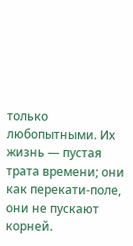только любопытными. Их жизнь — пустая трата времени; они как перекати-поле, они не пускают корней.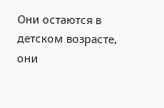Они остаются в детском возрасте, они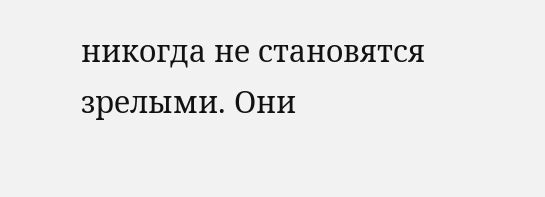никогда не становятся зрелыми. Они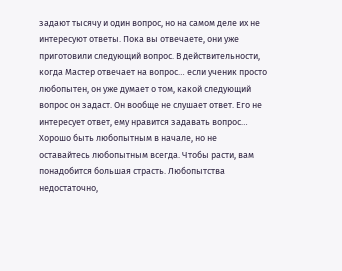задают тысячу и один вопрос, но на самом деле их не интересуют ответы. Пока вы отвечаете, они уже приготовили следующий вопрос. В действительности, когда Мастер отвечает на вопрос… если ученик просто любопытен, он уже думает о том, какой следующий вопрос он задаст. Он вообще не слушает ответ. Его не интересует ответ, ему нравится задавать вопрос…
Хорошо быть любопытным в начале, но не оставайтесь любопытным всегда. Чтобы расти, вам понадобится большая страсть. Любопытства недостаточно,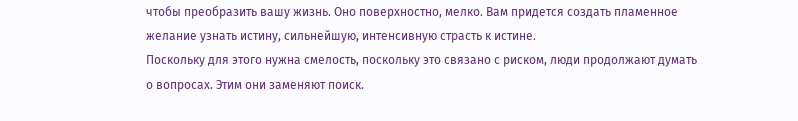чтобы преобразить вашу жизнь. Оно поверхностно, мелко. Вам придется создать пламенное желание узнать истину, сильнейшую, интенсивную страсть к истине.
Поскольку для этого нужна смелость, поскольку это связано с риском, люди продолжают думать о вопросах. Этим они заменяют поиск.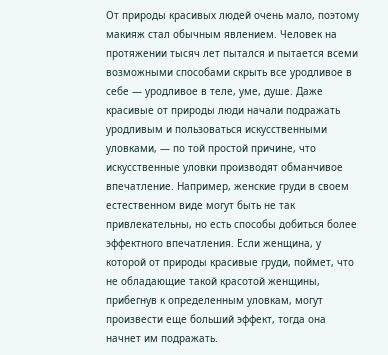От природы красивых людей очень мало, поэтому макияж стал обычным явлением. Человек на протяжении тысяч лет пытался и пытается всеми возможными способами скрыть все уродливое в себе — уродливое в теле, уме, душе. Даже красивые от природы люди начали подражать уродливым и пользоваться искусственными уловками, — по той простой причине, что искусственные уловки производят обманчивое впечатление. Например, женские груди в своем естественном виде могут быть не так привлекательны, но есть способы добиться более эффектного впечатления. Если женщина, у которой от природы красивые груди, поймет, что не обладающие такой красотой женщины, прибегнув к определенным уловкам, могут произвести еще больший эффект, тогда она начнет им подражать.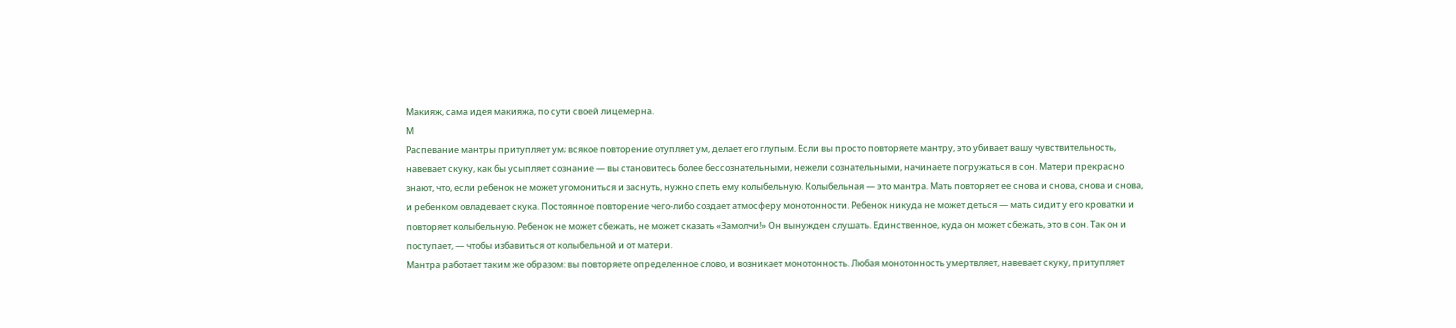Макияж, сама идея макияжа, по сути своей лицемерна.
М
Распевание мантры притупляет ум; всякое повторение отупляет ум, делает его глупым. Если вы просто повторяете мантру, это убивает вашу чувствительность, навевает скуку, как бы усыпляет сознание — вы становитесь более бессознательными, нежели сознательными, начинаете погружаться в сон. Матери прекрасно знают, что, если ребенок не может угомониться и заснуть, нужно спеть ему колыбельную. Колыбельная — это мантра. Мать повторяет ее снова и снова, снова и снова, и ребенком овладевает скука. Постоянное повторение чего-либо создает атмосферу монотонности. Ребенок никуда не может деться — мать сидит у его кроватки и повторяет колыбельную. Ребенок не может сбежать, не может сказать «Замолчи!» Он вынужден слушать. Единственное, куда он может сбежать, это в сон. Так он и поступает, — чтобы избавиться от колыбельной и от матери.
Мантра работает таким же образом: вы повторяете определенное слово, и возникает монотонность. Любая монотонность умертвляет, навевает скуку, притупляет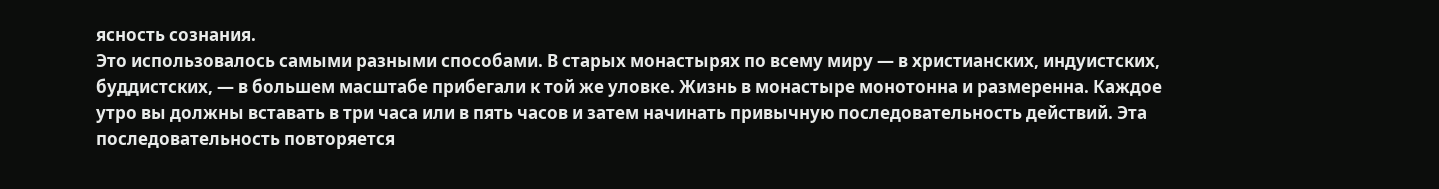ясность сознания.
Это использовалось самыми разными способами. В старых монастырях по всему миру — в христианских, индуистских, буддистских, — в большем масштабе прибегали к той же уловке. Жизнь в монастыре монотонна и размеренна. Каждое утро вы должны вставать в три часа или в пять часов и затем начинать привычную последовательность действий. Эта последовательность повторяется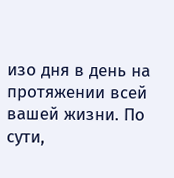изо дня в день на протяжении всей вашей жизни. По сути,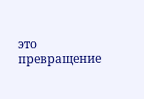это превращение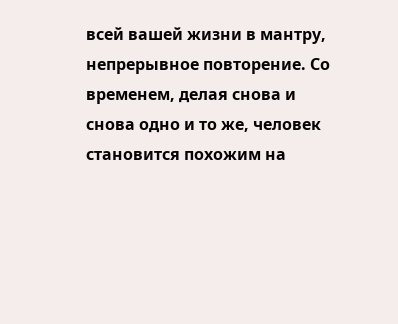всей вашей жизни в мантру, непрерывное повторение. Со временем, делая снова и снова одно и то же, человек становится похожим на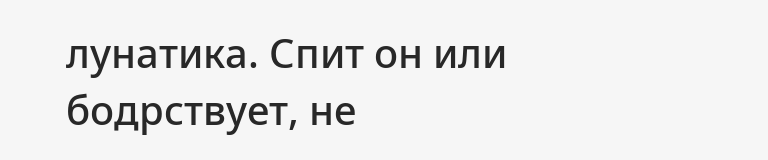лунатика. Спит он или бодрствует, не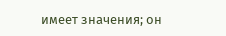имеет значения; он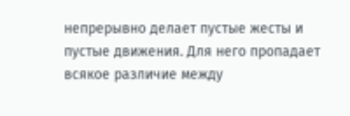непрерывно делает пустые жесты и пустые движения. Для него пропадает всякое различие между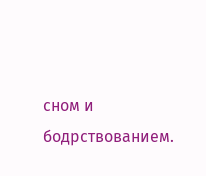сном и бодрствованием.